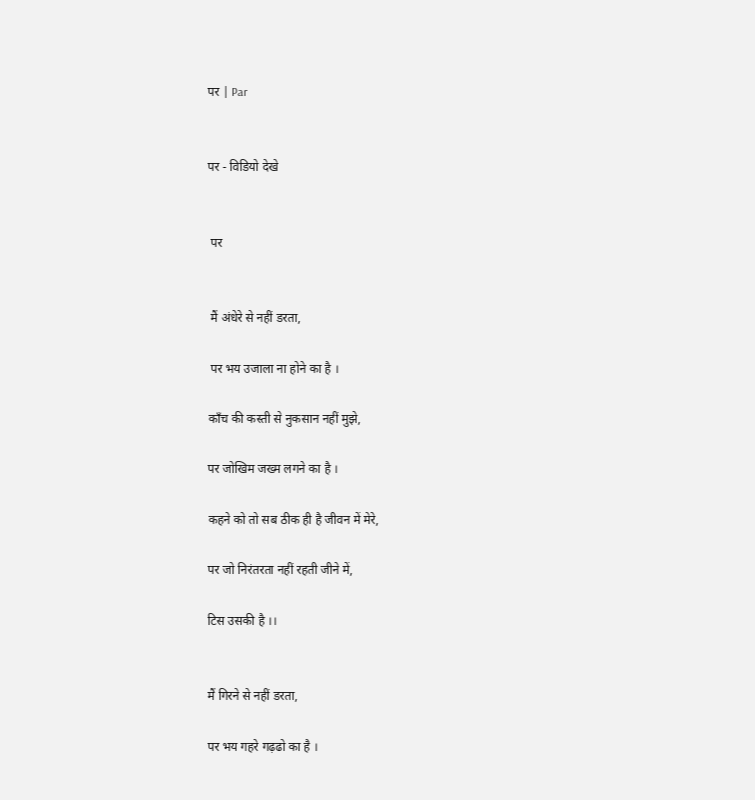पर | Par


पर - विडियो देखे


 पर


 मैं अंधेरे से नहीं डरता,

 पर भय उजाला ना होने का है ।

काँच की कस्ती से नुकसान नहीं मुझे,

पर जोखिम जख्म लगने का है ।

कहने को तो सब ठीक ही है जीवन में मेरे,

पर जो निरंतरता नहीं रहती जीने में,

टिस उसकी है ।।


मैं गिरने से नहीं डरता,

पर भय गहरे गढ़ढो का है ।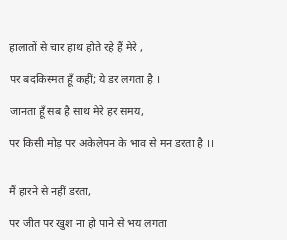हालातों से चार हाथ होते रहे हैं मेरे ,

पर बदकिस्मत हूँ कहीं; ये डर लगता है ।

जानता हूँ सब है साथ मेरे हर समय,

पर किसी मोड़ पर अकेलेपन के भाव से मन डरता है ।।


मैं हारने से नहीं डरता,

पर जीत पर खुश ना हो पाने से भय लगता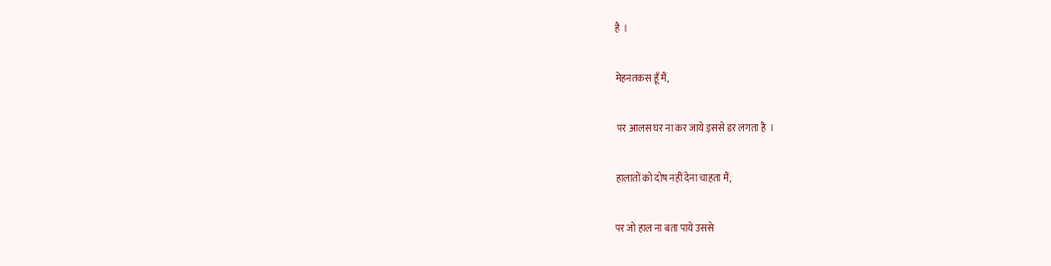है  ।

मेहनतकस हूँ मैं,

 पर आलस घर ना कर जाये इससे डर लगता है  ।

हालातों को दोष नहीं देना चाहता मैं,

पर जो हाल ना बता पाये उससे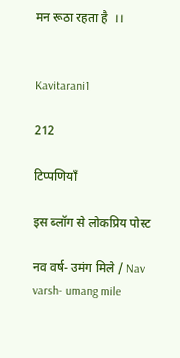मन रूठा रहता है  ।।


Kavitarani1

212

टिप्पणियाँ

इस ब्लॉग से लोकप्रिय पोस्ट

नव वर्ष- उमंग मिले / Nav varsh- umang mile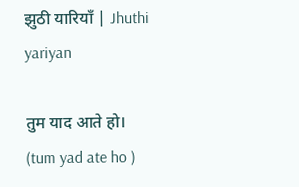झुठी यारियाँ | Jhuthi yariyan

तुम याद आते हो। (tum yad ate ho )